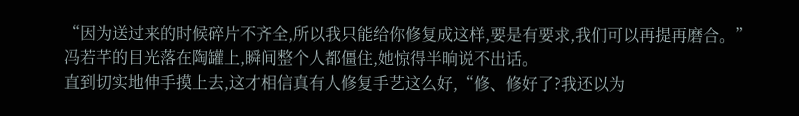“因为送过来的时候碎片不齐全,所以我只能给你修复成这样,要是有要求,我们可以再提再磨合。”
冯若芊的目光落在陶罐上,瞬间整个人都僵住,她惊得半晌说不出话。
直到切实地伸手摸上去,这才相信真有人修复手艺这么好,“修、修好了?我还以为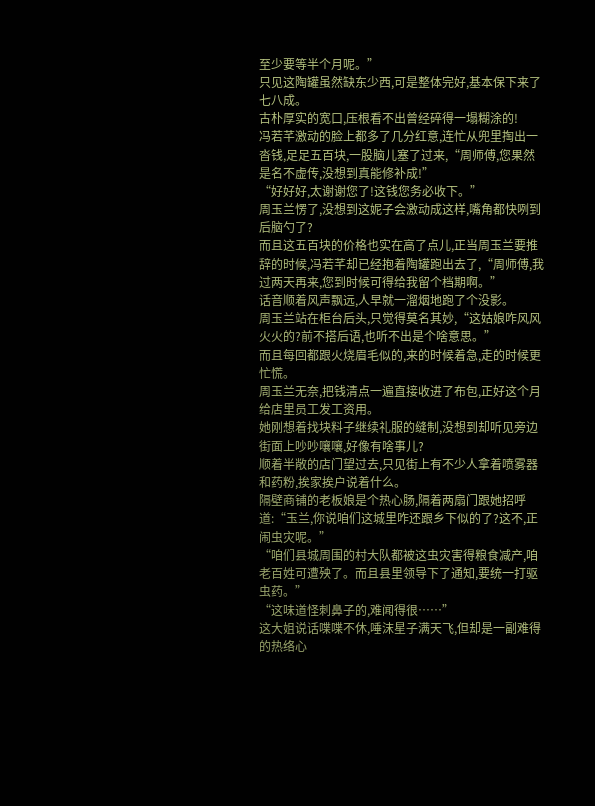至少要等半个月呢。”
只见这陶罐虽然缺东少西,可是整体完好,基本保下来了七八成。
古朴厚实的宽口,压根看不出曾经碎得一塌糊涂的!
冯若芊激动的脸上都多了几分红意,连忙从兜里掏出一沓钱,足足五百块,一股脑儿塞了过来,“周师傅,您果然是名不虚传,没想到真能修补成!”
“好好好,太谢谢您了!这钱您务必收下。”
周玉兰愣了,没想到这妮子会激动成这样,嘴角都快咧到后脑勺了?
而且这五百块的价格也实在高了点儿,正当周玉兰要推辞的时候,冯若芊却已经抱着陶罐跑出去了,“周师傅,我过两天再来,您到时候可得给我留个档期啊。”
话音顺着风声飘远,人早就一溜烟地跑了个没影。
周玉兰站在柜台后头,只觉得莫名其妙,“这姑娘咋风风火火的?前不搭后语,也听不出是个啥意思。”
而且每回都跟火烧眉毛似的,来的时候着急,走的时候更忙慌。
周玉兰无奈,把钱清点一遍直接收进了布包,正好这个月给店里员工发工资用。
她刚想着找块料子继续礼服的缝制,没想到却听见旁边街面上吵吵嚷嚷,好像有啥事儿?
顺着半敞的店门望过去,只见街上有不少人拿着喷雾器和药粉,挨家挨户说着什么。
隔壁商铺的老板娘是个热心肠,隔着两扇门跟她招呼道:“玉兰,你说咱们这城里咋还跟乡下似的了?这不,正闹虫灾呢。”
“咱们县城周围的村大队都被这虫灾害得粮食减产,咱老百姓可遭殃了。而且县里领导下了通知,要统一打驱虫药。”
“这味道怪刺鼻子的,难闻得很……”
这大姐说话喋喋不休,唾沫星子满天飞,但却是一副难得的热络心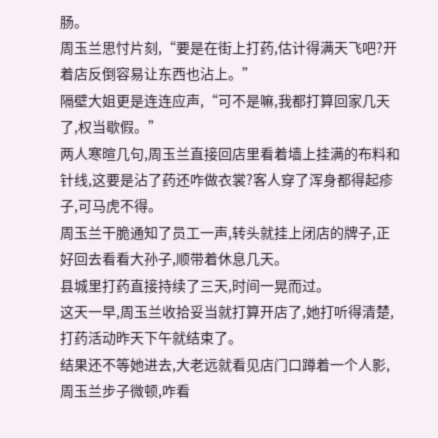肠。
周玉兰思忖片刻,“要是在街上打药,估计得满天飞吧?开着店反倒容易让东西也沾上。”
隔壁大姐更是连连应声,“可不是嘛,我都打算回家几天了,权当歇假。”
两人寒暄几句,周玉兰直接回店里看着墙上挂满的布料和针线,这要是沾了药还咋做衣裳?客人穿了浑身都得起疹子,可马虎不得。
周玉兰干脆通知了员工一声,转头就挂上闭店的牌子,正好回去看看大孙子,顺带着休息几天。
县城里打药直接持续了三天,时间一晃而过。
这天一早,周玉兰收拾妥当就打算开店了,她打听得清楚,打药活动昨天下午就结束了。
结果还不等她进去,大老远就看见店门口蹲着一个人影,周玉兰步子微顿,咋看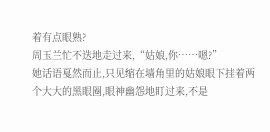着有点眼熟?
周玉兰忙不迭地走过来,“姑娘,你……嗯?”
她话语戛然而止,只见缩在墙角里的姑娘眼下挂着两个大大的黑眼圈,眼神幽怨地盯过来,不是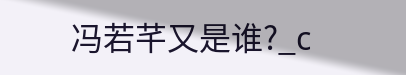冯若芊又是谁?_c